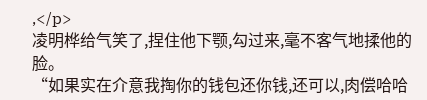,</p>
凌明桦给气笑了,捏住他下颚,勾过来,毫不客气地揉他的脸。
“如果实在介意我掏你的钱包还你钱,还可以,肉偿哈哈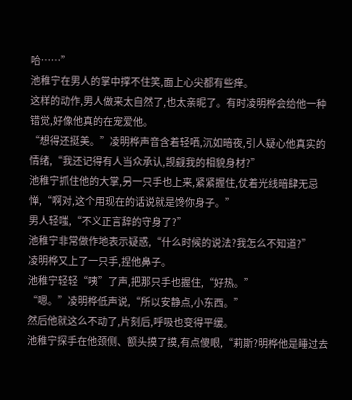哈……”
池稚宁在男人的掌中撑不住笑,面上心尖都有些痒。
这样的动作,男人做来太自然了,也太亲昵了。有时凌明桦会给他一种错觉,好像他真的在宠爱他。
“想得还挺美。”凌明桦声音含着轻哂,沉如暗夜,引人疑心他真实的情绪,“我还记得有人当众承认,觊觎我的相貌身材?”
池稚宁抓住他的大掌,另一只手也上来,紧紧握住,仗着光线暗肆无忌惮,“啊对,这个用现在的话说就是馋你身子。”
男人轻嗤,“不义正言辞的守身了?”
池稚宁非常做作地表示疑惑,“什么时候的说法?我怎么不知道?”
凌明桦又上了一只手,捏他鼻子。
池稚宁轻轻“咦”了声,把那只手也握住,“好热。”
“嗯。”凌明桦低声说,“所以安静点,小东西。”
然后他就这么不动了,片刻后,呼吸也变得平缓。
池稚宁探手在他颈侧、额头摸了摸,有点傻眼,“莉斯?明桦他是睡过去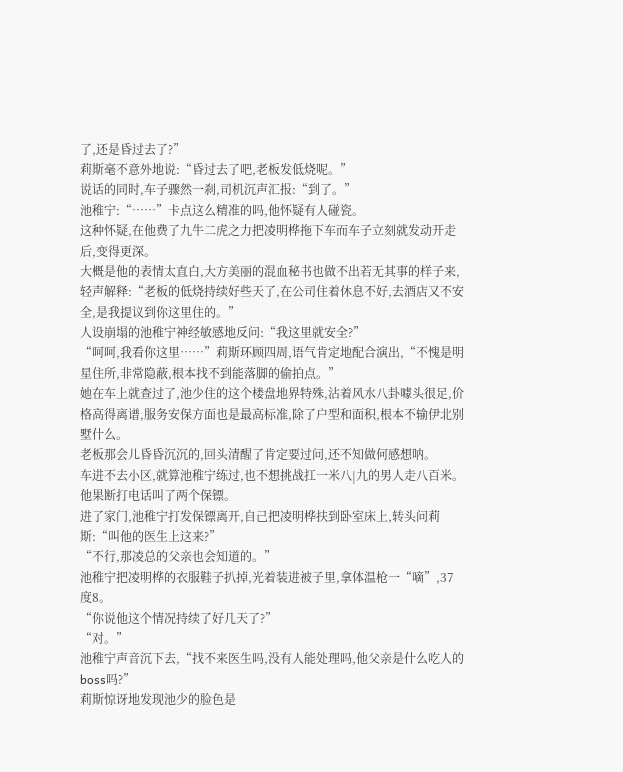了,还是昏过去了?”
莉斯毫不意外地说:“昏过去了吧,老板发低烧呢。”
说话的同时,车子骤然一刹,司机沉声汇报:“到了。”
池稚宁:“……”卡点这么精准的吗,他怀疑有人碰瓷。
这种怀疑,在他费了九牛二虎之力把凌明桦拖下车而车子立刻就发动开走后,变得更深。
大概是他的表情太直白,大方美丽的混血秘书也做不出若无其事的样子来,轻声解释:“老板的低烧持续好些天了,在公司住着休息不好,去酒店又不安全,是我提议到你这里住的。”
人设崩塌的池稚宁神经敏感地反问:“我这里就安全?”
“呵呵,我看你这里……”莉斯环顾四周,语气肯定地配合演出,“不愧是明星住所,非常隐蔽,根本找不到能落脚的偷拍点。”
她在车上就查过了,池少住的这个楼盘地界特殊,沾着风水八卦噱头很足,价格高得离谱,服务安保方面也是最高标准,除了户型和面积,根本不输伊北别墅什么。
老板那会儿昏昏沉沉的,回头清醒了肯定要过问,还不知做何感想呐。
车进不去小区,就算池稚宁练过,也不想挑战扛一米八|九的男人走八百米。他果断打电话叫了两个保镖。
进了家门,池稚宁打发保镖离开,自己把凌明桦扶到卧室床上,转头问莉斯:“叫他的医生上这来?”
“不行,那凌总的父亲也会知道的。”
池稚宁把凌明桦的衣服鞋子扒掉,光着装进被子里,拿体温枪一“嘀”,37度8。
“你说他这个情况持续了好几天了?”
“对。”
池稚宁声音沉下去,“找不来医生吗,没有人能处理吗,他父亲是什么吃人的boss吗?”
莉斯惊讶地发现池少的脸色是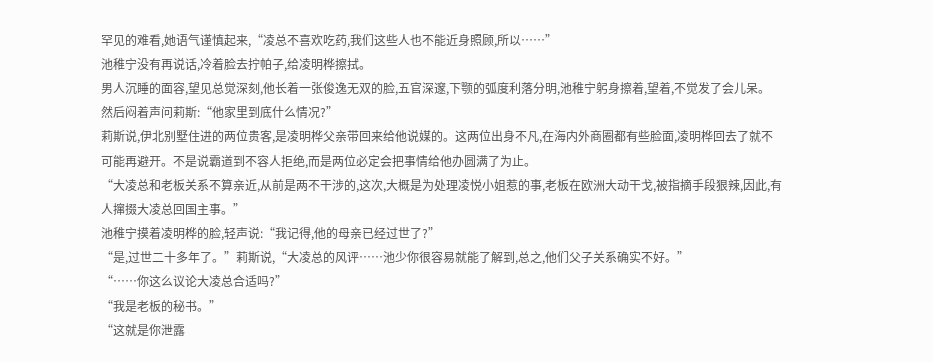罕见的难看,她语气谨慎起来,“凌总不喜欢吃药,我们这些人也不能近身照顾,所以……”
池稚宁没有再说话,冷着脸去拧帕子,给凌明桦擦拭。
男人沉睡的面容,望见总觉深刻,他长着一张俊逸无双的脸,五官深邃,下颚的弧度利落分明,池稚宁躬身擦着,望着,不觉发了会儿呆。
然后闷着声问莉斯:“他家里到底什么情况?”
莉斯说,伊北别墅住进的两位贵客,是凌明桦父亲带回来给他说媒的。这两位出身不凡,在海内外商圈都有些脸面,凌明桦回去了就不可能再避开。不是说霸道到不容人拒绝,而是两位必定会把事情给他办圆满了为止。
“大凌总和老板关系不算亲近,从前是两不干涉的,这次,大概是为处理凌悦小姐惹的事,老板在欧洲大动干戈,被指摘手段狠辣,因此,有人撺掇大凌总回国主事。”
池稚宁摸着凌明桦的脸,轻声说:“我记得,他的母亲已经过世了?”
“是,过世二十多年了。”莉斯说,“大凌总的风评……池少你很容易就能了解到,总之,他们父子关系确实不好。”
“……你这么议论大凌总合适吗?”
“我是老板的秘书。”
“这就是你泄露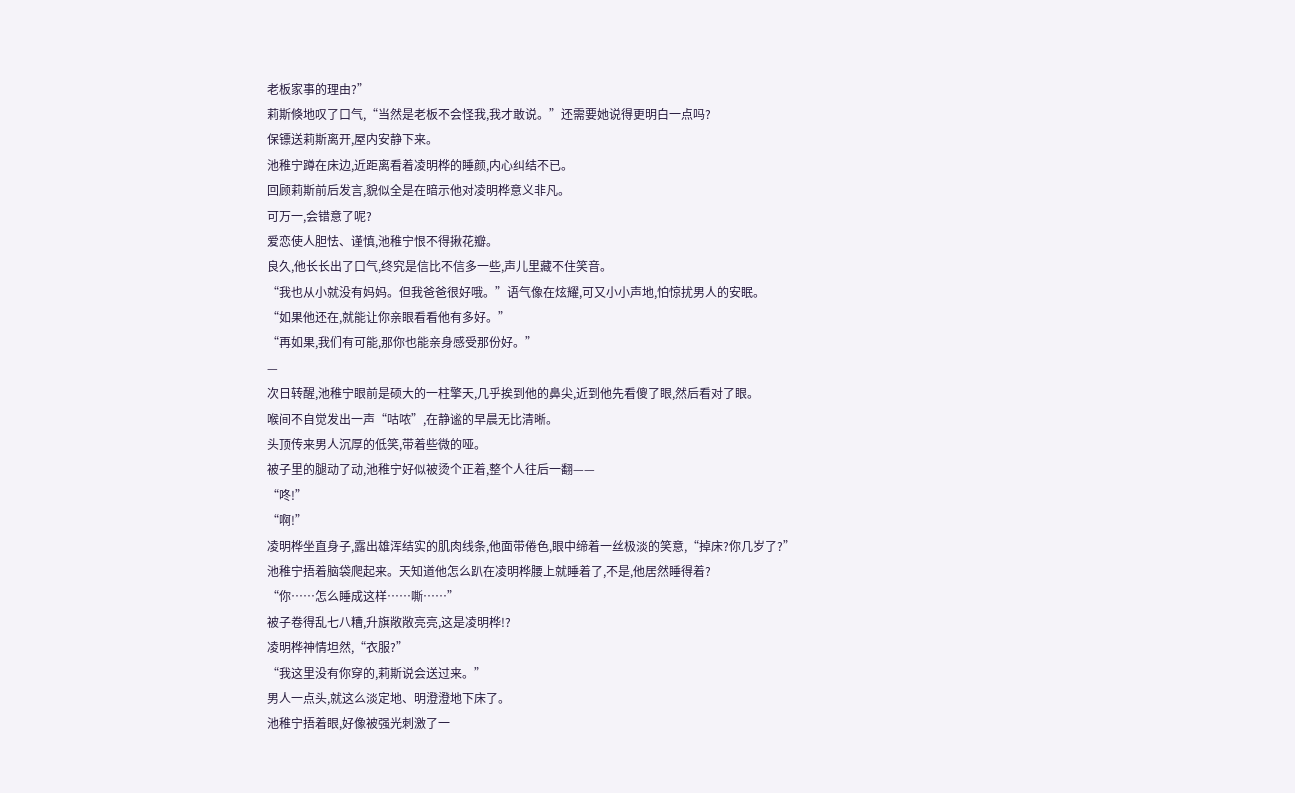老板家事的理由?”
莉斯倏地叹了口气,“当然是老板不会怪我,我才敢说。”还需要她说得更明白一点吗?
保镖送莉斯离开,屋内安静下来。
池稚宁蹲在床边,近距离看着凌明桦的睡颜,内心纠结不已。
回顾莉斯前后发言,貌似全是在暗示他对凌明桦意义非凡。
可万一,会错意了呢?
爱恋使人胆怯、谨慎,池稚宁恨不得揪花瓣。
良久,他长长出了口气,终究是信比不信多一些,声儿里藏不住笑音。
“我也从小就没有妈妈。但我爸爸很好哦。”语气像在炫耀,可又小小声地,怕惊扰男人的安眠。
“如果他还在,就能让你亲眼看看他有多好。”
“再如果,我们有可能,那你也能亲身感受那份好。”
—
次日转醒,池稚宁眼前是硕大的一柱擎天,几乎挨到他的鼻尖,近到他先看傻了眼,然后看对了眼。
喉间不自觉发出一声“咕哝”,在静谧的早晨无比清晰。
头顶传来男人沉厚的低笑,带着些微的哑。
被子里的腿动了动,池稚宁好似被烫个正着,整个人往后一翻——
“咚!”
“啊!”
凌明桦坐直身子,露出雄浑结实的肌肉线条,他面带倦色,眼中缔着一丝极淡的笑意,“掉床?你几岁了?”
池稚宁捂着脑袋爬起来。天知道他怎么趴在凌明桦腰上就睡着了,不是,他居然睡得着?
“你……怎么睡成这样……嘶……”
被子卷得乱七八糟,升旗敞敞亮亮,这是凌明桦!?
凌明桦神情坦然,“衣服?”
“我这里没有你穿的,莉斯说会送过来。”
男人一点头,就这么淡定地、明澄澄地下床了。
池稚宁捂着眼,好像被强光刺激了一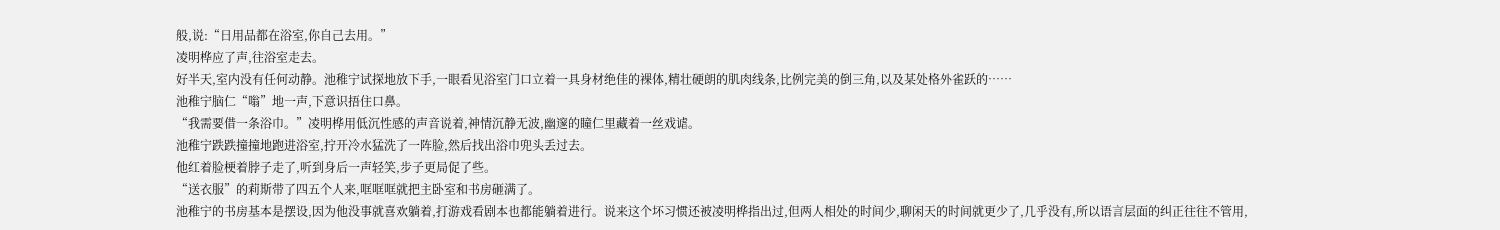般,说:“日用品都在浴室,你自己去用。”
凌明桦应了声,往浴室走去。
好半天,室内没有任何动静。池稚宁试探地放下手,一眼看见浴室门口立着一具身材绝佳的裸体,精壮硬朗的肌肉线条,比例完美的倒三角,以及某处格外雀跃的……
池稚宁脑仁“嗡”地一声,下意识捂住口鼻。
“我需要借一条浴巾。”凌明桦用低沉性感的声音说着,神情沉静无波,幽邃的瞳仁里藏着一丝戏谑。
池稚宁跌跌撞撞地跑进浴室,拧开冷水猛洗了一阵脸,然后找出浴巾兜头丢过去。
他红着脸梗着脖子走了,听到身后一声轻笑,步子更局促了些。
“送衣服”的莉斯带了四五个人来,哐哐哐就把主卧室和书房砸满了。
池稚宁的书房基本是摆设,因为他没事就喜欢躺着,打游戏看剧本也都能躺着进行。说来这个坏习惯还被凌明桦指出过,但两人相处的时间少,聊闲天的时间就更少了,几乎没有,所以语言层面的纠正往往不管用,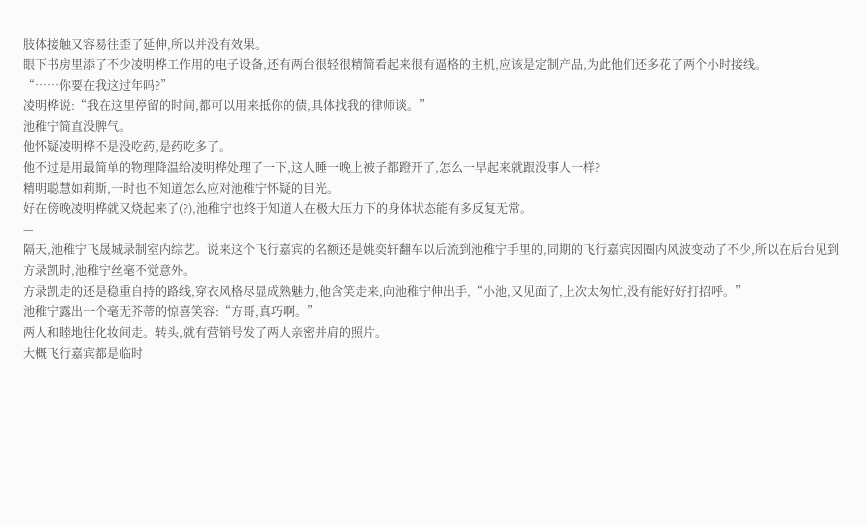肢体接触又容易往歪了延伸,所以并没有效果。
眼下书房里添了不少凌明桦工作用的电子设备,还有两台很轻很精简看起来很有逼格的主机,应该是定制产品,为此他们还多花了两个小时接线。
“……你要在我这过年吗?”
凌明桦说:“我在这里停留的时间,都可以用来抵你的债,具体找我的律师谈。”
池稚宁简直没脾气。
他怀疑凌明桦不是没吃药,是药吃多了。
他不过是用最简单的物理降温给凌明桦处理了一下,这人睡一晚上被子都蹬开了,怎么一早起来就跟没事人一样?
精明聪慧如莉斯,一时也不知道怎么应对池稚宁怀疑的目光。
好在傍晚凌明桦就又烧起来了(?),池稚宁也终于知道人在极大压力下的身体状态能有多反复无常。
—
隔天,池稚宁飞晟城录制室内综艺。说来这个飞行嘉宾的名额还是姚奕轩翻车以后流到池稚宁手里的,同期的飞行嘉宾因圈内风波变动了不少,所以在后台见到方录凯时,池稚宁丝毫不觉意外。
方录凯走的还是稳重自持的路线,穿衣风格尽显成熟魅力,他含笑走来,向池稚宁伸出手,“小池,又见面了,上次太匆忙,没有能好好打招呼。”
池稚宁露出一个毫无芥蒂的惊喜笑容:“方哥,真巧啊。”
两人和睦地往化妆间走。转头,就有营销号发了两人亲密并肩的照片。
大概飞行嘉宾都是临时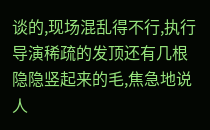谈的,现场混乱得不行,执行导演稀疏的发顶还有几根隐隐竖起来的毛,焦急地说人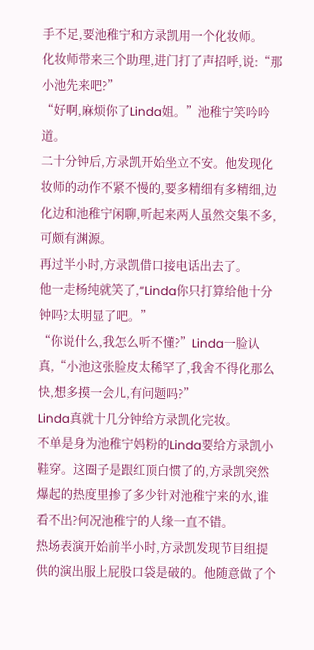手不足,要池稚宁和方录凯用一个化妆师。
化妆师带来三个助理,进门打了声招呼,说:“那小池先来吧?”
“好啊,麻烦你了Linda姐。”池稚宁笑吟吟道。
二十分钟后,方录凯开始坐立不安。他发现化妆师的动作不紧不慢的,要多精细有多精细,边化边和池稚宁闲聊,听起来两人虽然交集不多,可颇有渊源。
再过半小时,方录凯借口接电话出去了。
他一走杨纯就笑了,“Linda你只打算给他十分钟吗?太明显了吧。”
“你说什么,我怎么听不懂?”Linda一脸认真,“小池这张脸皮太稀罕了,我舍不得化那么快,想多摸一会儿,有问题吗?”
Linda真就十几分钟给方录凯化完妆。
不单是身为池稚宁妈粉的Linda要给方录凯小鞋穿。这圈子是跟红顶白惯了的,方录凯突然爆起的热度里掺了多少针对池稚宁来的水,谁看不出?何况池稚宁的人缘一直不错。
热场表演开始前半小时,方录凯发现节目组提供的演出服上屁股口袋是破的。他随意做了个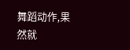舞蹈动作,果然就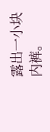露出一小块内裤。